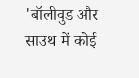'बॉलीवुड और साउथ में कोई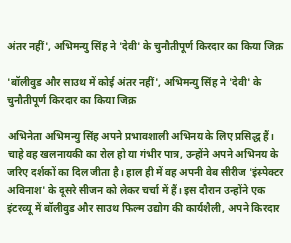अंतर नहीं', अभिमन्यु सिंह ने 'देवी' के चुनौतीपूर्ण किरदार का किया जिक्र

'बॉलीवुड और साउथ में कोई अंतर नहीं', अभिमन्यु सिंह ने 'देवी' के चुनौतीपूर्ण किरदार का किया जिक्र

अभिनेता अभिमन्यु सिंह अपने प्रभावशाली अभिनय के लिए प्रसिद्ध हैं। चाहे वह खलनायकी का रोल हो या गंभीर पात्र, उन्होंने अपने अभिनय के जरिए दर्शकों का दिल जीता है। हाल ही में वह अपनी वेब सीरीज 'इंस्पेक्टर अविनाश' के दूसरे सीजन को लेकर चर्चा में हैं। इस दौरान उन्होंने एक इंटरव्यू में बॉलीवुड और साउथ फिल्म उद्योग की कार्यशैली, अपने किरदार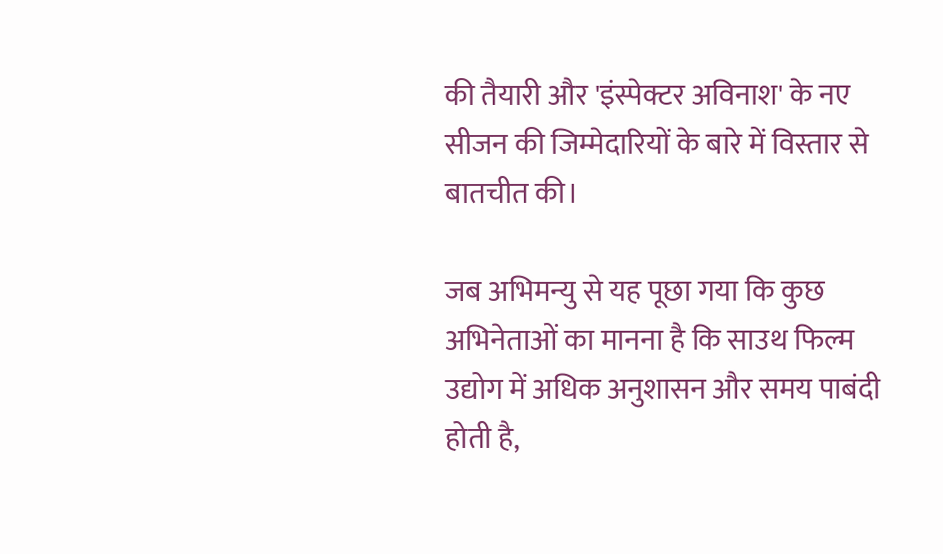की तैयारी और 'इंस्पेक्टर अविनाश' के नए सीजन की जिम्मेदारियों के बारे में विस्तार से बातचीत की।

जब अभिमन्यु से यह पूछा गया कि कुछ अभिनेताओं का मानना है कि साउथ फिल्म उद्योग में अधिक अनुशासन और समय पाबंदी होती है,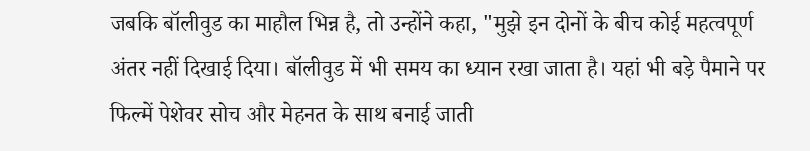जबकि बॉलीवुड का माहौल भिन्न है, तो उन्होंने कहा, "मुझे इन दोनों के बीच कोई महत्वपूर्ण अंतर नहीं दिखाई दिया। बॉलीवुड में भी समय का ध्यान रखा जाता है। यहां भी बड़े पैमाने पर फिल्में पेशेवर सोच और मेहनत के साथ बनाई जाती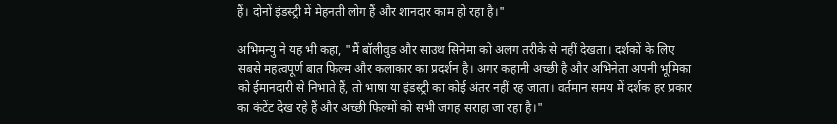हैं। दोनों इंडस्ट्री में मेहनती लोग हैं और शानदार काम हो रहा है।"

अभिमन्यु ने यह भी कहा, "मैं बॉलीवुड और साउथ सिनेमा को अलग तरीके से नहीं देखता। दर्शकों के लिए सबसे महत्वपूर्ण बात फिल्म और कलाकार का प्रदर्शन है। अगर कहानी अच्छी है और अभिनेता अपनी भूमिका को ईमानदारी से निभाते हैं, तो भाषा या इंडस्ट्री का कोई अंतर नहीं रह जाता। वर्तमान समय में दर्शक हर प्रकार का कंटेंट देख रहे हैं और अच्छी फिल्मों को सभी जगह सराहा जा रहा है।"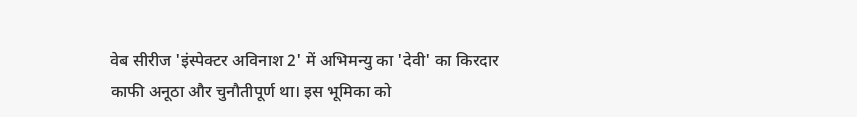वेब सीरीज 'इंस्पेक्टर अविनाश 2' में अभिमन्यु का 'देवी' का किरदार काफी अनूठा और चुनौतीपूर्ण था। इस भूमिका को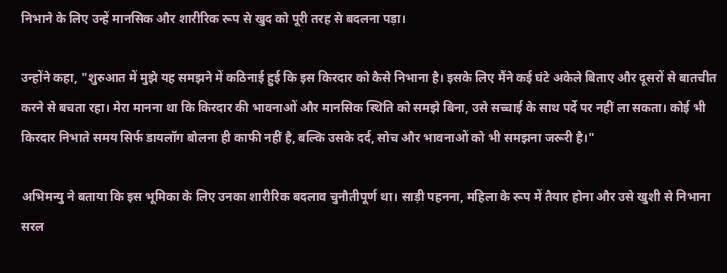निभाने के लिए उन्हें मानसिक और शारीरिक रूप से खुद को पूरी तरह से बदलना पड़ा।

उन्होंने कहा, "शुरुआत में मुझे यह समझने में कठिनाई हुई कि इस किरदार को कैसे निभाना है। इसके लिए मैंने कई घंटे अकेले बिताए और दूसरों से बातचीत करने से बचता रहा। मेरा मानना था कि किरदार की भावनाओं और मानसिक स्थिति को समझे बिना, उसे सच्चाई के साथ पर्दे पर नहीं ला सकता। कोई भी किरदार निभाते समय सिर्फ डायलॉग बोलना ही काफी नहीं है, बल्कि उसके दर्द, सोच और भावनाओं को भी समझना जरूरी है।"

अभिमन्यु ने बताया कि इस भूमिका के लिए उनका शारीरिक बदलाव चुनौतीपूर्ण था। साड़ी पहनना, महिला के रूप में तैयार होना और उसे खुशी से निभाना सरल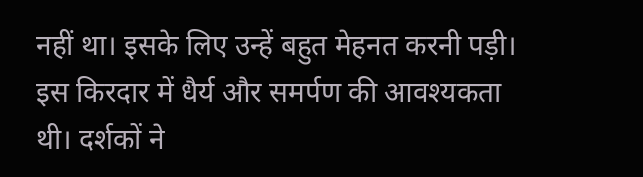नहीं था। इसके लिए उन्हें बहुत मेहनत करनी पड़ी। इस किरदार में धैर्य और समर्पण की आवश्यकता थी। दर्शकों ने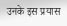उनके इस प्रयास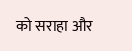को सराहा और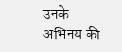उनके अभिनय की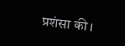प्रशंसा की।